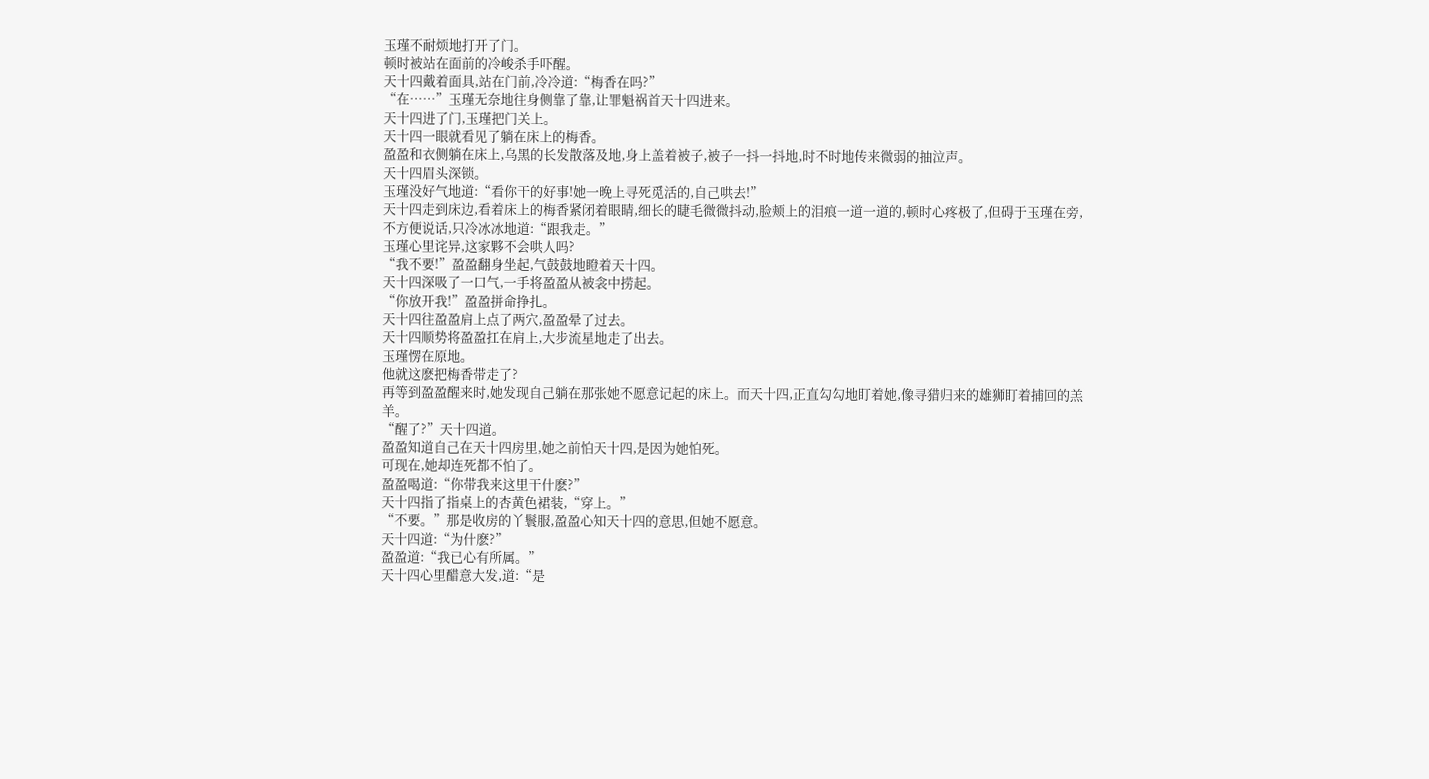玉瑾不耐烦地打开了门。
顿时被站在面前的冷峻杀手吓醒。
天十四戴着面具,站在门前,冷冷道:“梅香在吗?”
“在……”玉瑾无奈地往身侧靠了靠,让罪魁祸首天十四进来。
天十四进了门,玉瑾把门关上。
天十四一眼就看见了躺在床上的梅香。
盈盈和衣侧躺在床上,乌黑的长发散落及地,身上盖着被子,被子一抖一抖地,时不时地传来微弱的抽泣声。
天十四眉头深锁。
玉瑾没好气地道:“看你干的好事!她一晚上寻死觅活的,自己哄去!”
天十四走到床边,看着床上的梅香紧闭着眼睛,细长的睫毛微微抖动,脸颊上的泪痕一道一道的,顿时心疼极了,但碍于玉瑾在旁,不方便说话,只冷冰冰地道:“跟我走。”
玉瑾心里诧异,这家夥不会哄人吗?
“我不要!”盈盈翻身坐起,气鼓鼓地瞪着天十四。
天十四深吸了一口气,一手将盈盈从被衾中捞起。
“你放开我!”盈盈拼命挣扎。
天十四往盈盈肩上点了两穴,盈盈晕了过去。
天十四顺势将盈盈扛在肩上,大步流星地走了出去。
玉瑾愣在原地。
他就这麽把梅香带走了?
再等到盈盈醒来时,她发现自己躺在那张她不愿意记起的床上。而天十四,正直勾勾地盯着她,像寻猎归来的雄狮盯着捕回的羔羊。
“醒了?”天十四道。
盈盈知道自己在天十四房里,她之前怕天十四,是因为她怕死。
可现在,她却连死都不怕了。
盈盈喝道:“你带我来这里干什麽?”
天十四指了指桌上的杏黄色裙装,“穿上。”
“不要。”那是收房的丫鬟服,盈盈心知天十四的意思,但她不愿意。
天十四道:“为什麽?”
盈盈道:“我已心有所属。”
天十四心里醋意大发,道:“是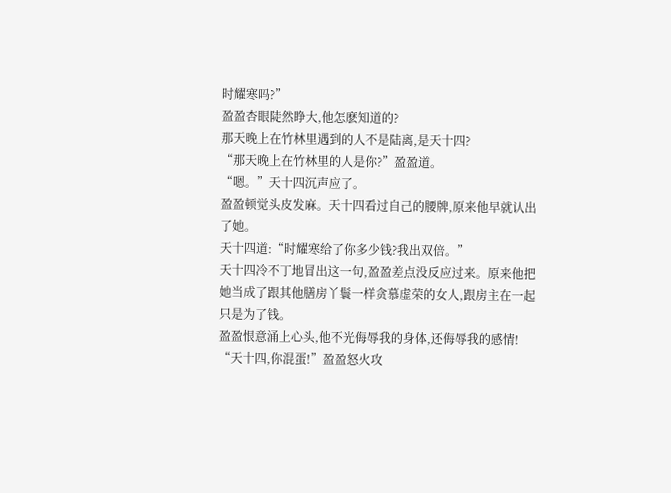时耀寒吗?”
盈盈杏眼陡然睁大,他怎麽知道的?
那天晚上在竹林里遇到的人不是陆离,是天十四?
“那天晚上在竹林里的人是你?”盈盈道。
“嗯。”天十四沉声应了。
盈盈顿觉头皮发麻。天十四看过自己的腰牌,原来他早就认出了她。
天十四道:“时耀寒给了你多少钱?我出双倍。”
天十四冷不丁地冒出这一句,盈盈差点没反应过来。原来他把她当成了跟其他膳房丫鬟一样贪慕虚荣的女人,跟房主在一起只是为了钱。
盈盈恨意涌上心头,他不光侮辱我的身体,还侮辱我的感情!
“天十四,你混蛋!”盈盈怒火攻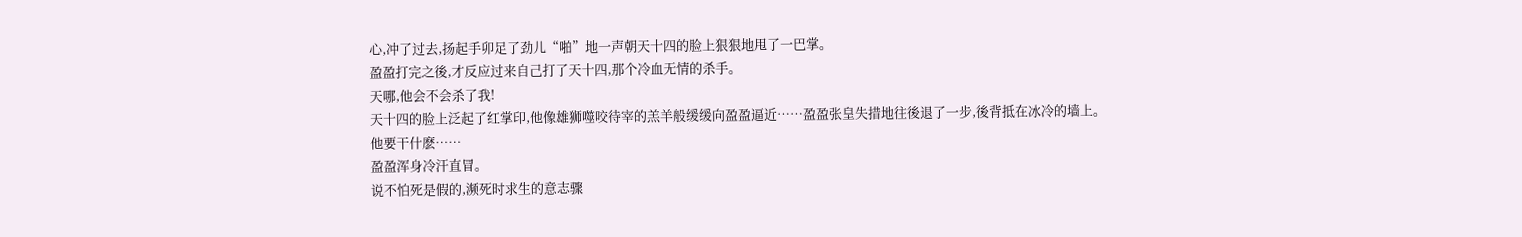心,冲了过去,扬起手卯足了劲儿“啪”地一声朝天十四的脸上狠狠地甩了一巴掌。
盈盈打完之後,才反应过来自己打了天十四,那个冷血无情的杀手。
天哪,他会不会杀了我!
天十四的脸上泛起了红掌印,他像雄狮噬咬待宰的羔羊般缓缓向盈盈逼近……盈盈张皇失措地往後退了一步,後背抵在冰冷的墙上。
他要干什麽……
盈盈浑身冷汗直冒。
说不怕死是假的,濒死时求生的意志骤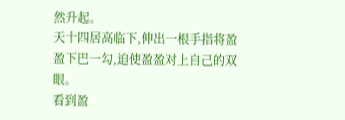然升起。
天十四居高临下,伸出一根手指将盈盈下巴一勾,迫使盈盈对上自己的双眼。
看到盈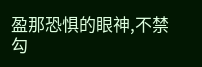盈那恐惧的眼神,不禁勾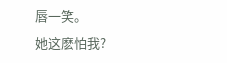唇一笑。
她这麽怕我?